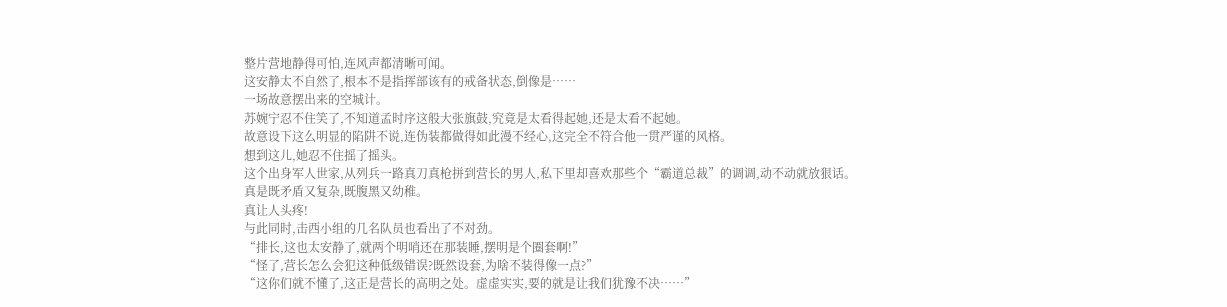整片营地静得可怕,连风声都清晰可闻。
这安静太不自然了,根本不是指挥部该有的戒备状态,倒像是……
一场故意摆出来的空城计。
苏婉宁忍不住笑了,不知道孟时序这般大张旗鼓,究竟是太看得起她,还是太看不起她。
故意设下这么明显的陷阱不说,连伪装都做得如此漫不经心,这完全不符合他一贯严谨的风格。
想到这儿,她忍不住摇了摇头。
这个出身军人世家,从列兵一路真刀真枪拼到营长的男人,私下里却喜欢那些个“霸道总裁”的调调,动不动就放狠话。
真是既矛盾又复杂,既腹黑又幼稚。
真让人头疼!
与此同时,击西小组的几名队员也看出了不对劲。
“排长,这也太安静了,就两个明哨还在那装睡,摆明是个圈套啊!”
“怪了,营长怎么会犯这种低级错误?既然设套,为啥不装得像一点?”
“这你们就不懂了,这正是营长的高明之处。虚虚实实,要的就是让我们犹豫不决……”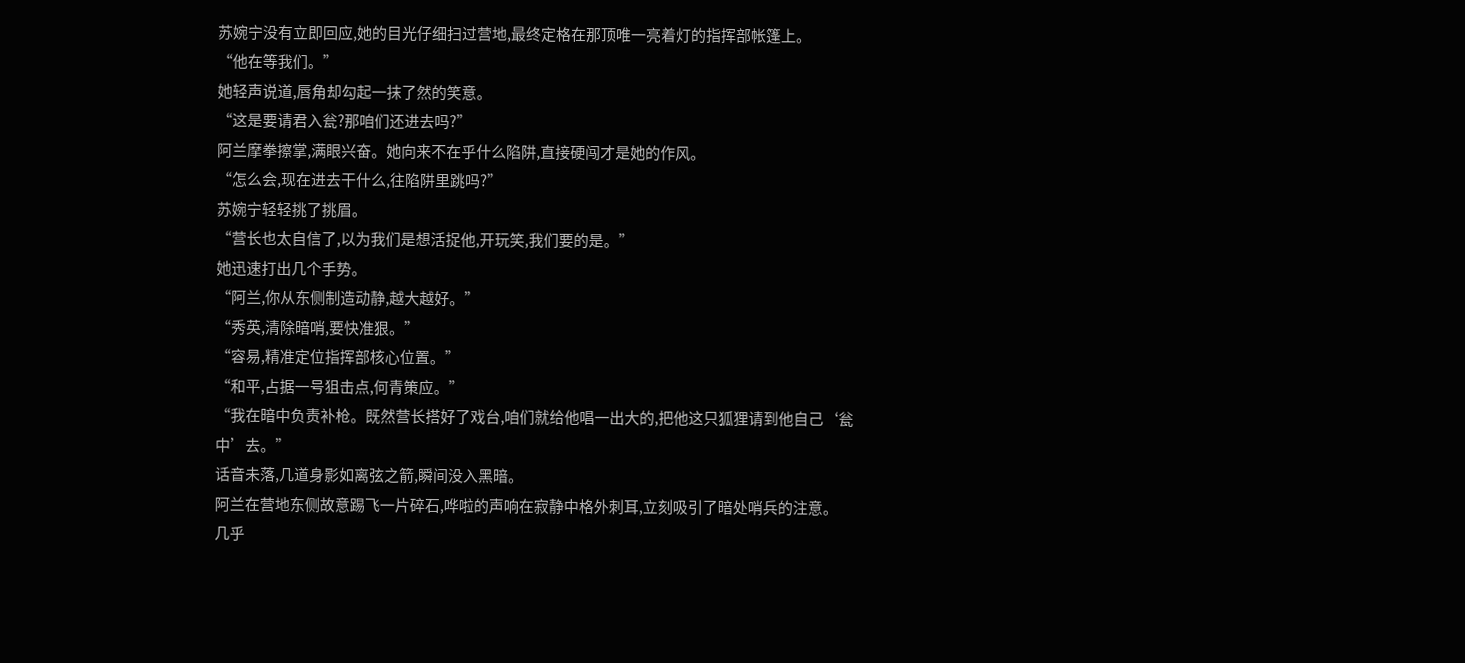苏婉宁没有立即回应,她的目光仔细扫过营地,最终定格在那顶唯一亮着灯的指挥部帐篷上。
“他在等我们。”
她轻声说道,唇角却勾起一抹了然的笑意。
“这是要请君入瓮?那咱们还进去吗?”
阿兰摩拳擦掌,满眼兴奋。她向来不在乎什么陷阱,直接硬闯才是她的作风。
“怎么会,现在进去干什么,往陷阱里跳吗?”
苏婉宁轻轻挑了挑眉。
“营长也太自信了,以为我们是想活捉他,开玩笑,我们要的是。”
她迅速打出几个手势。
“阿兰,你从东侧制造动静,越大越好。”
“秀英,清除暗哨,要快准狠。”
“容易,精准定位指挥部核心位置。”
“和平,占据一号狙击点,何青策应。”
“我在暗中负责补枪。既然营长搭好了戏台,咱们就给他唱一出大的,把他这只狐狸请到他自己‘瓮中’去。”
话音未落,几道身影如离弦之箭,瞬间没入黑暗。
阿兰在营地东侧故意踢飞一片碎石,哗啦的声响在寂静中格外刺耳,立刻吸引了暗处哨兵的注意。
几乎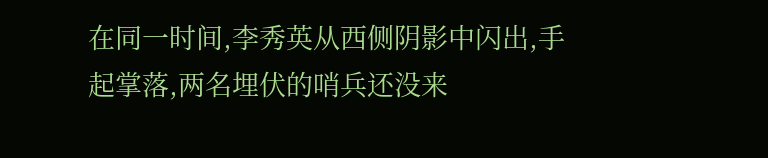在同一时间,李秀英从西侧阴影中闪出,手起掌落,两名埋伏的哨兵还没来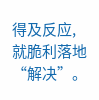得及反应,就脆利落地“解决”。